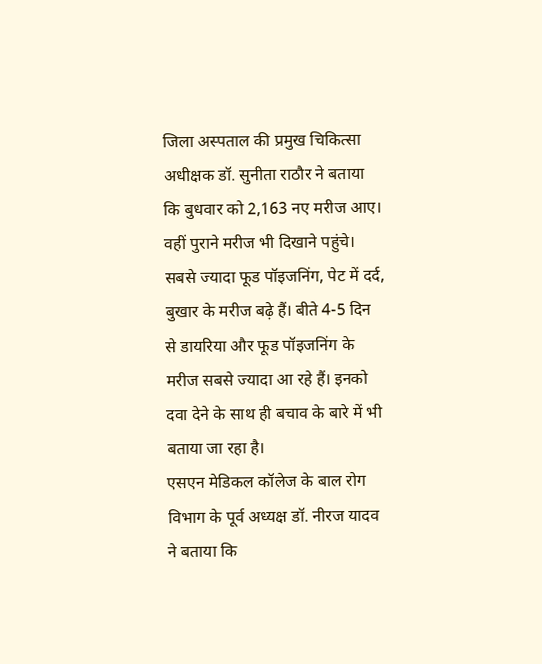जिला अस्पताल की प्रमुख चिकित्सा अधीक्षक डॉ. सुनीता राठौर ने बताया कि बुधवार को 2,163 नए मरीज आए। वहीं पुराने मरीज भी दिखाने पहुंचे। सबसे ज्यादा फूड पॉइजनिंग, पेट में दर्द, बुखार के मरीज बढ़े हैं। बीते 4-5 दिन से डायरिया और फूड पॉइजनिंग के मरीज सबसे ज्यादा आ रहे हैं। इनको दवा देने के साथ ही बचाव के बारे में भी बताया जा रहा है।
एसएन मेडिकल कॉलेज के बाल रोग विभाग के पूर्व अध्यक्ष डॉ. नीरज यादव ने बताया कि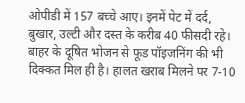ओपीडी में 157 बच्चे आए। इनमें पेट में दर्द, बुखार, उल्टी और दस्त के करीब 40 फीसदी रहे। बाहर के दूषित भोजन से फूड पॉइजनिंग की भी दिक्कत मिल ही है। हालत खराब मिलने पर 7-10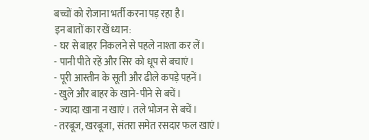बच्चों को रोजाना भर्ती करना पड़ रहा है।
इन बातों का रखें ध्यान:
- घर से बाहर निकलने से पहले नाश्ता कर लें।
- पानी पीते रहें और सिर को धूप से बचाएं।
- पूरी आस्तीन के सूती और ढीले कपड़े पहनें।
- खुले और बाहर के खाने-पीने से बचें।
- ज्यादा खाना न खाएं। तले भोजन से बचें।
- तरबूज, खरबूजा, संतरा समेत रसदार फल खाएं।